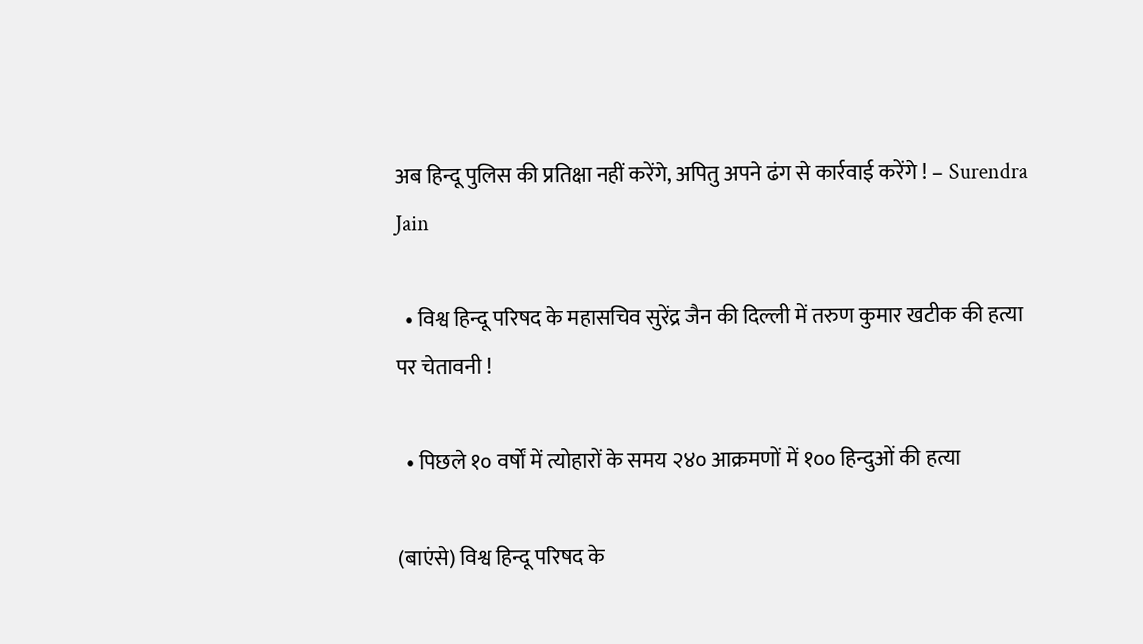अब हिन्दू पुलिस की प्रतिक्षा नहीं करेंगे, अपितु अपने ढंग से कार्रवाई करेंगे ! – Surendra Jain

  • विश्व हिन्दू परिषद के महासचिव सुरेंद्र जैन की दिल्ली में तरुण कुमार खटीक की हत्या पर चेतावनी !

  • पिछले १० वर्षों में त्योहारों के समय २४० आक्रमणों में १०० हिन्दुओं की हत्या

(बाएंसे) विश्व हिन्दू परिषद के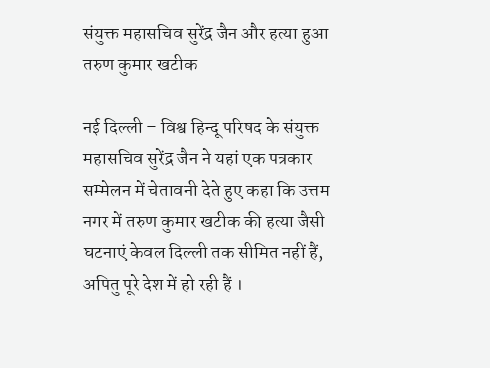संयुक्त महासचिव सुरेंद्र जैन और हत्या हुआ तरुण कुमार खटीक

नई दिल्ली – विश्व हिन्दू परिषद के संयुक्त महासचिव सुरेंद्र जैन ने यहां एक पत्रकार सम्मेलन में चेतावनी देते हुए कहा कि उत्तम नगर में तरुण कुमार खटीक की हत्या जैसी घटनाएं केवल दिल्ली तक सीमित नहीं हैं, अपितु पूरे देश में हो रही हैं ।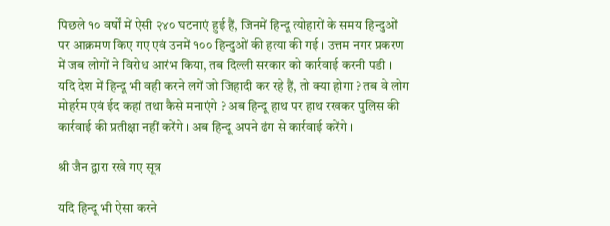पिछले १० वर्षों में ऐसी २४० घटनाएं हुई हैं, जिनमें हिन्दू त्योहारों के समय हिन्दुओं पर आक्रमण किए गए एवं उनमें १०० हिन्दुओं की हत्या की गई । उत्तम नगर प्रकरण में जब लोगों ने विरोध आरंभ किया, तब दिल्ली सरकार को कार्रवाई करनी पडी । यदि देश में हिन्दू भी वही करने लगें जो जिहादी कर रहे हैं, तो क्या होगा ? तब वे लोग मोहर्रम एवं ईद कहां तथा कैसे मनाएंगे ? अब हिन्दू हाथ पर हाथ रखकर पुलिस की कार्रवाई की प्रतीक्षा नहीं करेंगे । अब हिन्दू अपने ढंग से कार्रवाई करेंगे ।

श्री जैन द्वारा रखे गए सूत्र

यदि हिन्दू भी ऐसा करने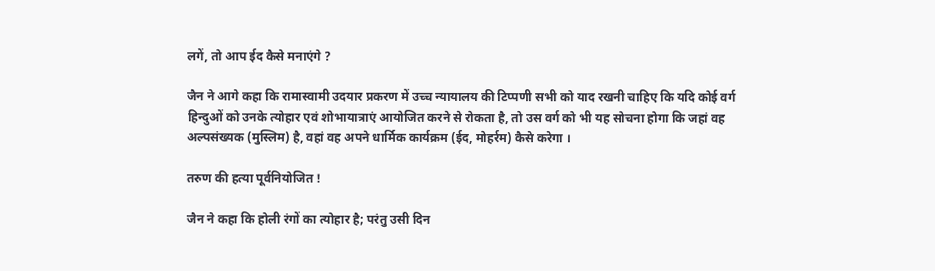लगें, तो आप ईद कैसे मनाएंगे ?

जैन ने आगे कहा कि रामास्वामी उदयार प्रकरण में उच्च न्यायालय की टिप्पणी सभी को याद रखनी चाहिए कि यदि कोई वर्ग हिन्दुओं को उनके त्योहार एवं शोभायात्राएं आयोजित करने से रोकता है, तो उस वर्ग को भी यह सोचना होगा कि जहां वह अल्पसंख्यक (मुस्लिम) है, वहां वह अपने धार्मिक कार्यक्रम (ईद, मोहर्रम) कैसे करेगा ।

तरुण की हत्या पूर्वनियोजित !

जैन ने कहा कि होली रंगों का त्योहार है; परंतु उसी दिन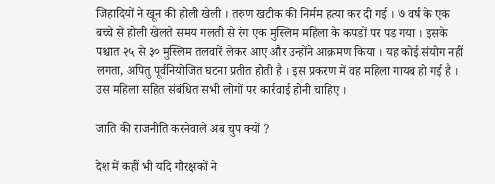जिहादियों ने खून की होली खेली । तरुण खटीक की निर्मम हत्या कर दी गई । ७ वर्ष के एक बच्चे से होली खेलते समय गलती से रंग एक मुस्लिम महिला के कपडों पर पड गया । इसके पश्चात २५ से ३० मुस्लिम तलवारें लेकर आए और उन्होंने आक्रमण किया । यह कोई संयोग नहीं लगता, अपितु पूर्वनियोजित घटना प्रतीत होती है । इस प्रकरण में वह महिला गायब हो गई है । उस महिला सहित संबंधित सभी लोगों पर कार्रवाई होनी चाहिए ।

जाति की राजनीति करनेवाले अब चुप क्यों ?

देश में कहीं भी यदि गौरक्षकों ने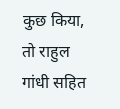कुछ किया, तो राहुल गांधी सहित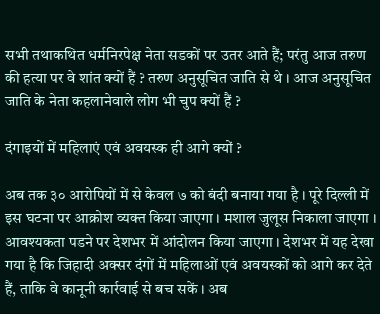सभी तथाकथित धर्मनिरपेक्ष नेता सडकों पर उतर आते हैं; परंतु आज तरुण की हत्या पर वे शांत क्यों हैं ? तरुण अनुसूचित जाति से थे । आज अनुसूचित जाति के नेता कहलानेवाले लोग भी चुप क्यों हैं ?

दंगाइयों में महिलाएं एवं अवयस्क ही आगे क्यों ?

अब तक ३० आरोपियों में से केवल ७ को बंदी बनाया गया है । पूरे दिल्ली में इस घटना पर आक्रोश व्यक्त किया जाएगा । मशाल जुलूस निकाला जाएगा । आवश्यकता पडने पर देशभर में आंदोलन किया जाएगा । देशभर में यह देखा गया है कि जिहादी अक्सर दंगों में महिलाओं एवं अवयस्कों को आगे कर देते हैं, ताकि वे कानूनी कार्रवाई से बच सकें । अब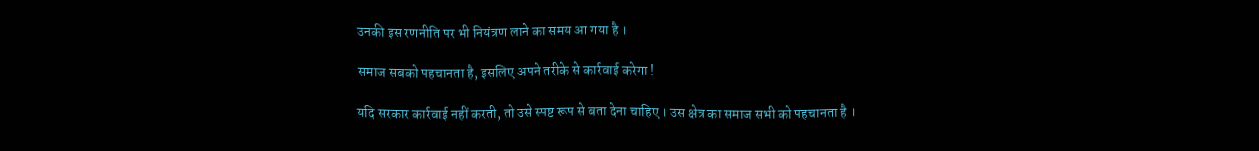उनकी इस रणनीति पर भी नियंत्रण लाने का समय आ गया है ।

समाज सबको पहचानता है, इसलिए अपने तरीके से कार्रवाई करेगा !

यदि सरकार कार्रवाई नहीं करती, तो उसे स्पष्ट रूप से बता देना चाहिए । उस क्षेत्र का समाज सभी को पहचानता है ।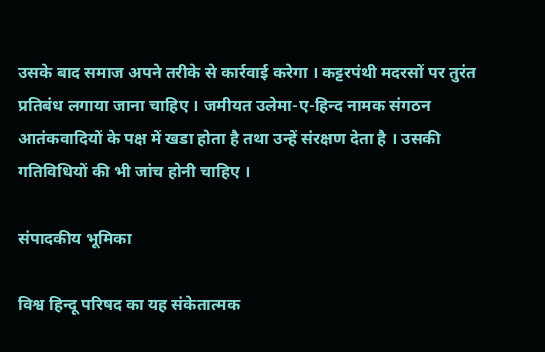उसके बाद समाज अपने तरीके से कार्रवाई करेगा । कट्टरपंथी मदरसों पर तुरंत प्रतिबंध लगाया जाना चाहिए । जमीयत उलेमा-ए-हिन्द नामक संगठन आतंकवादियों के पक्ष में खडा होता है तथा उन्हें संरक्षण देता है । उसकी गतिविधियों की भी जांच होनी चाहिए ।

संपादकीय भूमिका

विश्व हिन्दू परिषद का यह संकेतात्मक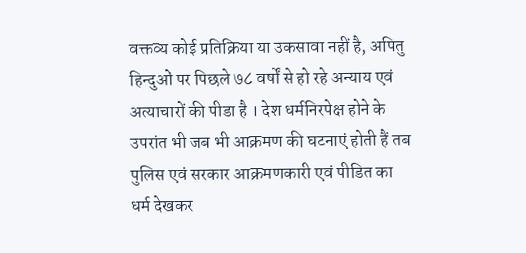वक्तव्य कोई प्रतिक्रिया या उकसावा नहीं है, अपितु हिन्दुओं पर पिछले ७८ वर्षों से हो रहे अन्याय एवं अत्याचारों की पीडा है । देश धर्मनिरपेक्ष होने के उपरांत भी जब भी आक्रमण की घटनाएं होती हैं तब पुलिस एवं सरकार आक्रमणकारी एवं पीडित का धर्म देखकर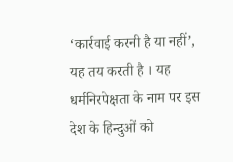‘कार्रवाई करनी है या नहीं’, यह तय करती है । यह धर्मनिरपेक्षता के नाम पर इस देश के हिन्दुओं को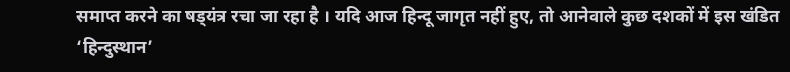समाप्त करने का षड्‌यंत्र रचा जा रहा है । यदि आज हिन्दू जागृत नहीं हुए, तो आनेवाले कुछ दशकों में इस खंडित ‘हिन्दुस्थान’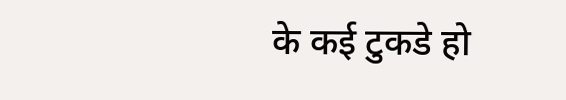के कई टुकडे हो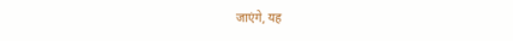जाएंगे, यह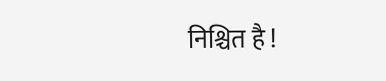निश्चित है !